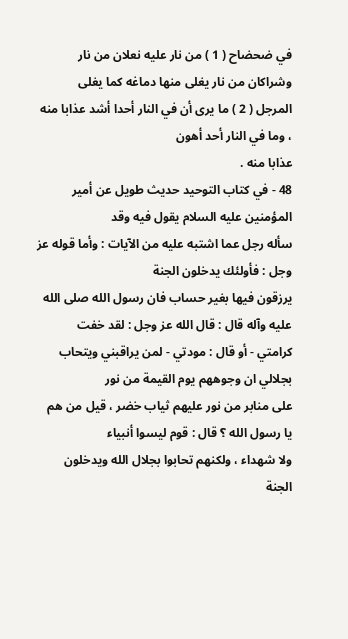في ضحضاح ( 1 ) من نار عليه نعلان من نار وشراكان من نار يغلى منها دماغه كما يغلى
المرجل ( 2 ) ما يرى أن في النار أحدا أشد عذابا منه ، وما في النار أحد أهون
عذابا منه .
48 - في كتاب التوحيد حديث طويل عن أمير المؤمنين عليه السلام يقول فيه وقد
سأله رجل عما اشتبه عليه من الآيات : وأما قوله عز وجل : فأولئك يدخلون الجنة
يرزقون فيها بغير حساب فان رسول الله صلى الله عليه وآله قال : قال الله عز وجل : لقد خفت
كرامتي - أو قال : مودتي - لمن يراقبني ويتحاب بجلالي ان وجوههم يوم القيمة من نور
على منابر من نور عليهم ثياب خضر ، قيل من هم يا رسول الله ؟ قال : قوم ليسوا أنبياء
ولا شهداء ، ولكنهم تحابوا بجلال الله ويدخلون الجنة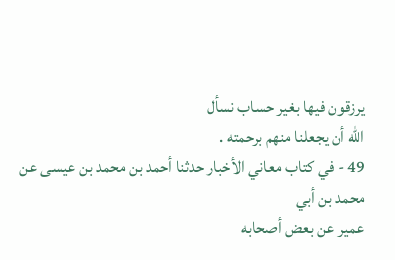يرزقون فيها بغير حساب نسأل
الله أن يجعلنا منهم برحمته .
49 - في كتاب معاني الأخبار حدثنا أحمد بن محمد بن عيسى عن محمد بن أبي
عمير عن بعض أصحابه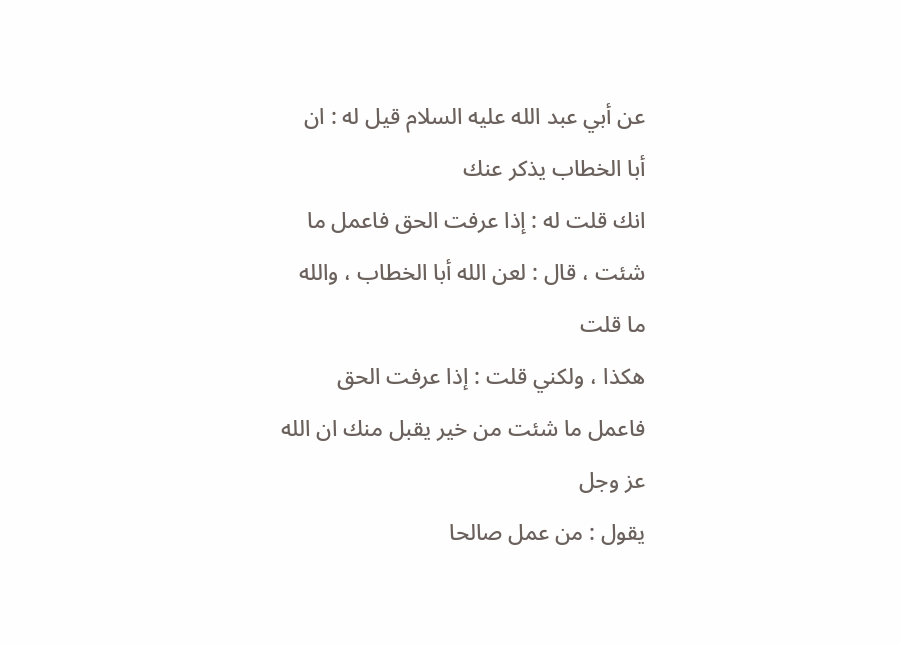عن أبي عبد الله عليه السلام قيل له : ان أبا الخطاب يذكر عنك
انك قلت له : إذا عرفت الحق فاعمل ما شئت ، قال : لعن الله أبا الخطاب ، والله ما قلت
هكذا ، ولكني قلت : إذا عرفت الحق فاعمل ما شئت من خير يقبل منك ان الله عز وجل
يقول : من عمل صالحا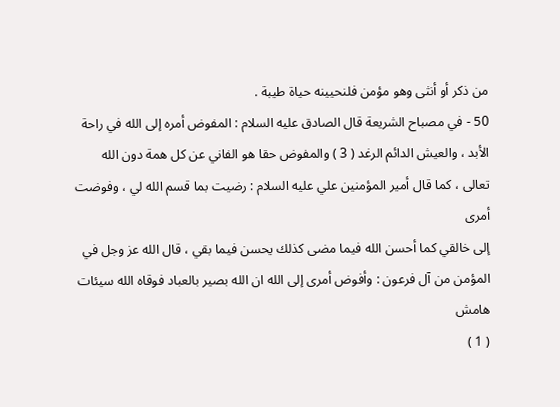من ذكر أو أنثى وهو مؤمن فلنحيينه حياة طيبة .
50 - في مصباح الشريعة قال الصادق عليه السلام : المفوض أمره إلى الله في راحة
الأبد ، والعيش الدائم الرغد ( 3 ) والمفوض حقا هو الفاني عن كل همة دون الله
تعالى ، كما قال أمير المؤمنين علي عليه السلام : رضيت بما قسم الله لي ، وفوضت أمرى
إلى خالقي كما أحسن الله فيما مضى كذلك يحسن فيما بقي ، قال الله عز وجل في
المؤمن من آل فرعون : وأفوض أمرى إلى الله ان الله بصير بالعباد فوقاه الله سيئات
هامش
( 1 )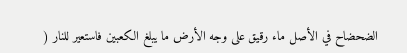الضحضاح في الأصل ماء رقيق على وجه الأرض ما يبلغ الكعبين فاستعير للنار (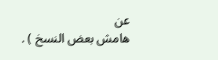عن
هامش بعض النسخ ) .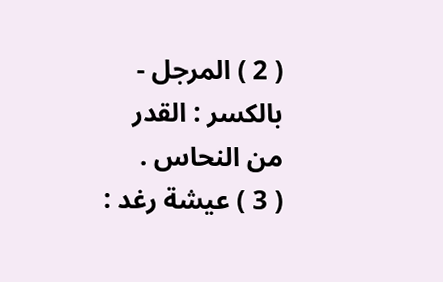( 2 ) المرجل - بالكسر : القدر من النحاس .
( 3 ) عيشة رغد :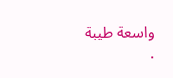واسعة طيبة .